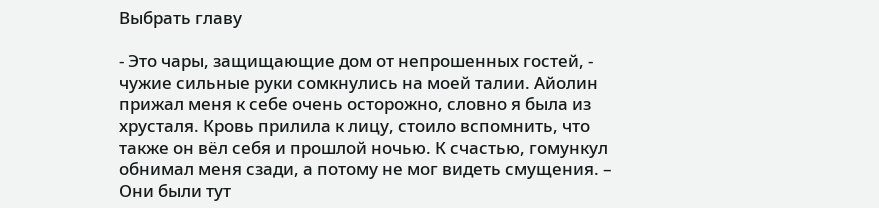Выбрать главу

- Это чары, защищающие дом от непрошенных гостей, - чужие сильные руки сомкнулись на моей талии. Айолин прижал меня к себе очень осторожно, словно я была из хрусталя. Кровь прилила к лицу, стоило вспомнить, что также он вёл себя и прошлой ночью. К счастью, гомункул обнимал меня сзади, а потому не мог видеть смущения. – Они были тут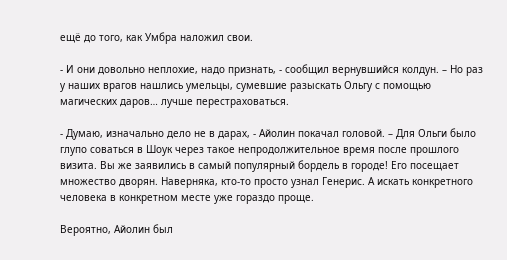ещё до того, как Умбра наложил свои.

- И они довольно неплохие, надо признать, - сообщил вернувшийся колдун. – Но раз у наших врагов нашлись умельцы, сумевшие разыскать Ольгу с помощью магических даров… лучше перестраховаться.

- Думаю, изначально дело не в дарах, - Айолин покачал головой. – Для Ольги было глупо соваться в Шоук через такое непродолжительное время после прошлого визита. Вы же заявились в самый популярный бордель в городе! Его посещает множество дворян. Наверняка, кто-то просто узнал Генерис. А искать конкретного человека в конкретном месте уже гораздо проще.

Вероятно, Айолин был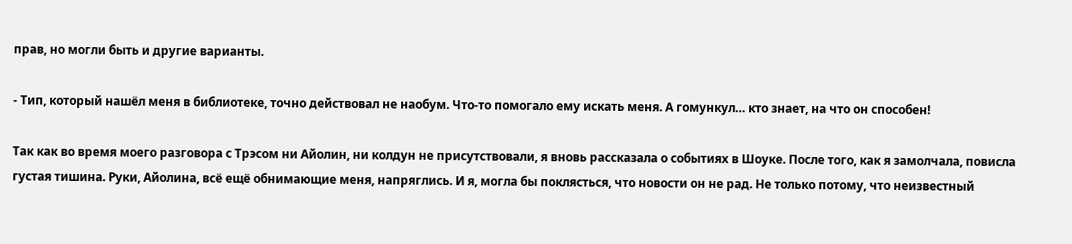прав, но могли быть и другие варианты.

- Тип, который нашёл меня в библиотеке, точно действовал не наобум. Что-то помогало ему искать меня. А гомункул… кто знает, на что он способен!

Так как во время моего разговора с Трэсом ни Айолин, ни колдун не присутствовали, я вновь рассказала о событиях в Шоуке. После того, как я замолчала, повисла густая тишина. Руки, Айолина, всё ещё обнимающие меня, напряглись. И я, могла бы поклясться, что новости он не рад. Не только потому, что неизвестный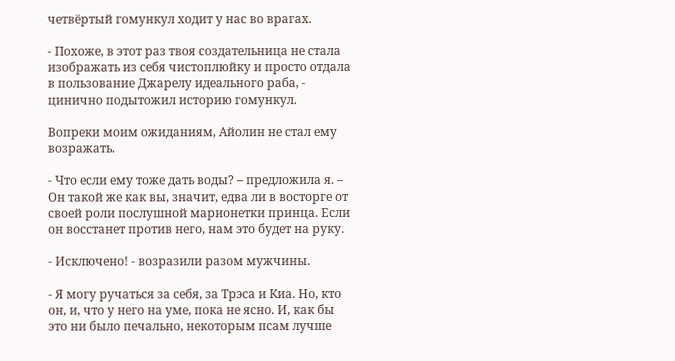четвёртый гомункул ходит у нас во врагах.

- Похоже, в этот раз твоя создательница не стала изображать из себя чистоплюйку и просто отдала в пользование Джарелу идеального раба, - цинично подытожил историю гомункул.

Вопреки моим ожиданиям, Айолин не стал ему возражать.

- Что если ему тоже дать воды? – предложила я. – Он такой же как вы, значит, едва ли в восторге от своей роли послушной марионетки принца. Если он восстанет против него, нам это будет на руку.

- Исключено! - возразили разом мужчины.

- Я могу ручаться за себя, за Трэса и Киа. Но, кто он, и, что у него на уме, пока не ясно. И, как бы это ни было печально, некоторым псам лучше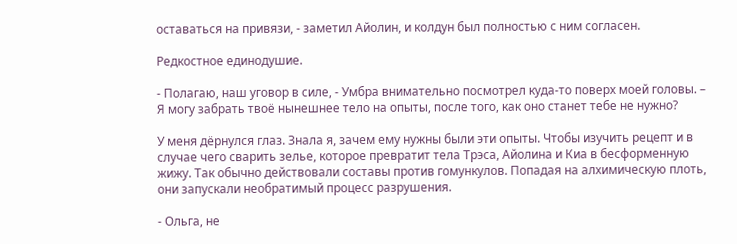оставаться на привязи, - заметил Айолин, и колдун был полностью с ним согласен.

Редкостное единодушие.

- Полагаю, наш уговор в силе, - Умбра внимательно посмотрел куда-то поверх моей головы. – Я могу забрать твоё нынешнее тело на опыты, после того, как оно станет тебе не нужно?

У меня дёрнулся глаз. Знала я, зачем ему нужны были эти опыты. Чтобы изучить рецепт и в случае чего сварить зелье, которое превратит тела Трэса, Айолина и Киа в бесформенную жижу. Так обычно действовали составы против гомункулов. Попадая на алхимическую плоть, они запускали необратимый процесс разрушения.

- Ольга, не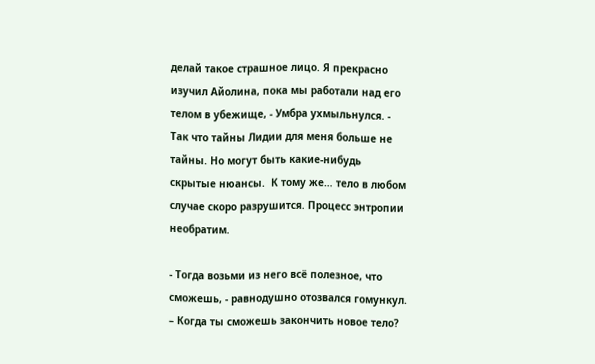делай такое страшное лицо. Я прекрасно изучил Айолина, пока мы работали над его телом в убежище, - Умбра ухмыльнулся. - Так что тайны Лидии для меня больше не тайны. Но могут быть какие-нибудь скрытые нюансы.  К тому же… тело в любом случае скоро разрушится. Процесс энтропии необратим.

- Тогда возьми из него всё полезное, что сможешь, - равнодушно отозвался гомункул. – Когда ты сможешь закончить новое тело?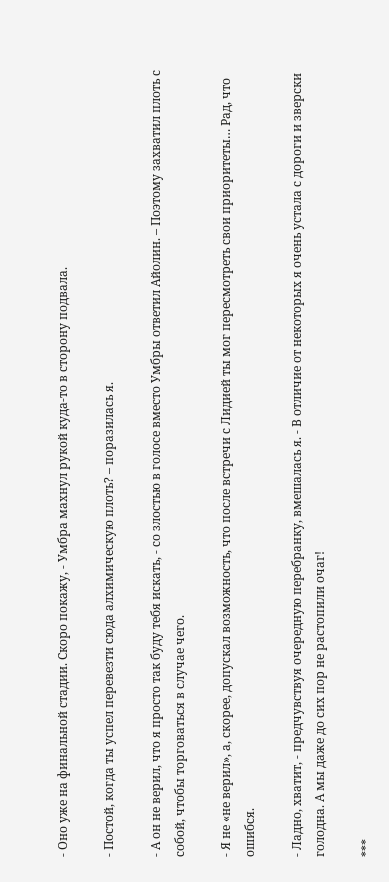- Оно уже на финальной стадии. Скоро покажу, - Умбра махнул рукой куда-то в сторону подвала.

- Постой, когда ты успел перевезти сюда алхимическую плоть? – поразилась я.

- А он не верил, что я просто так буду тебя искать, - со злостью в голосе вместо Умбры ответил Айолин. – Поэтому захватил плоть с собой, чтобы торговаться в случае чего.

- Я не «не верил», а, скорее, допускал возможность, что после встречи с Лидией ты мог пересмотреть свои приоритеты… Рад, что ошибся.

- Ладно, хватит, - предчувствуя очередную перебранку, вмешалась я. - В отличие от некоторых я очень устала с дороги и зверски голодна. А мы даже до сих пор не растопили очаг!

***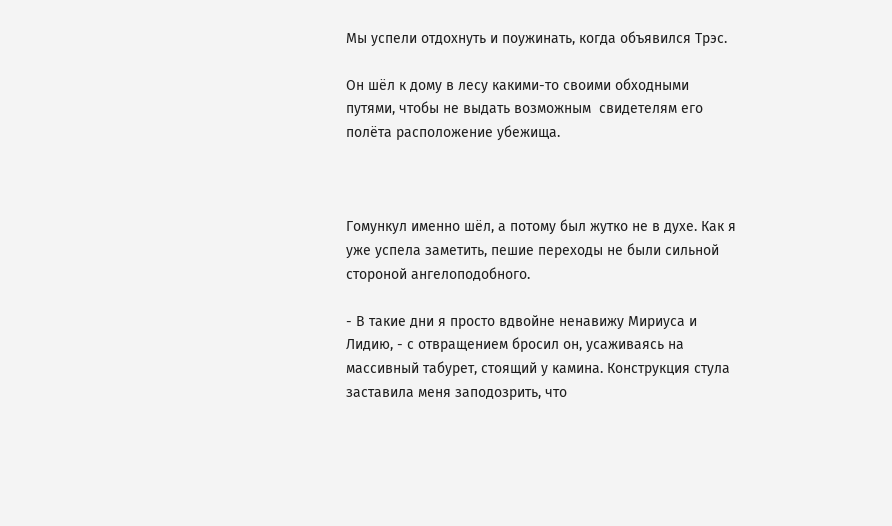Мы успели отдохнуть и поужинать, когда объявился Трэс.

Он шёл к дому в лесу какими-то своими обходными путями, чтобы не выдать возможным  свидетелям его полёта расположение убежища.



Гомункул именно шёл, а потому был жутко не в духе. Как я уже успела заметить, пешие переходы не были сильной стороной ангелоподобного.

- В такие дни я просто вдвойне ненавижу Мириуса и Лидию, - с отвращением бросил он, усаживаясь на массивный табурет, стоящий у камина. Конструкция стула заставила меня заподозрить, что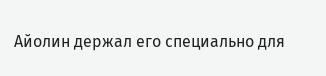Айолин держал его специально для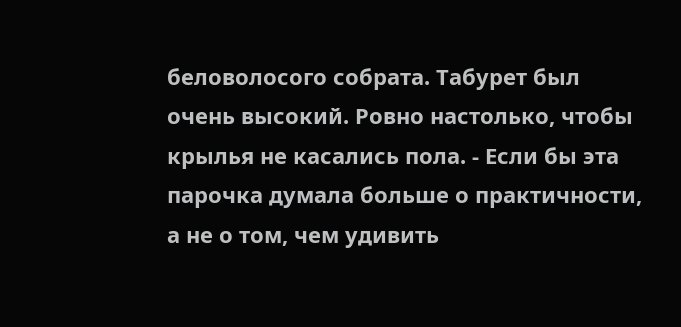беловолосого собрата. Табурет был очень высокий. Ровно настолько, чтобы крылья не касались пола. - Если бы эта парочка думала больше о практичности, а не о том, чем удивить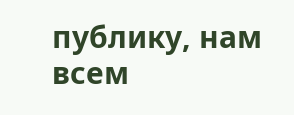публику, нам всем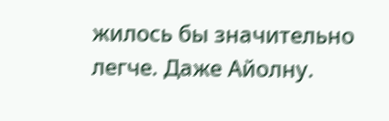жилось бы значительно легче. Даже Айолну.